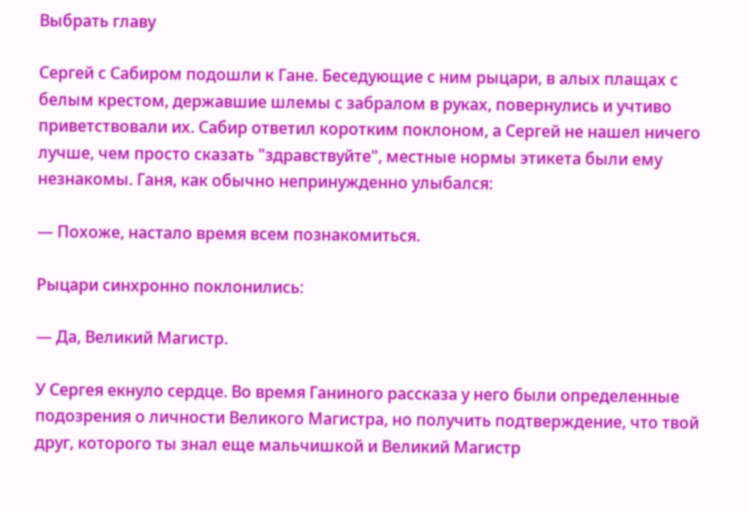Выбрать главу

Сергей с Сабиром подошли к Гане. Беседующие с ним рыцари, в алых плащах с белым крестом, державшие шлемы с забралом в руках, повернулись и учтиво приветствовали их. Сабир ответил коротким поклоном, а Сергей не нашел ничего лучше, чем просто сказать "здравствуйте", местные нормы этикета были ему незнакомы. Ганя, как обычно непринужденно улыбался:

— Похоже, настало время всем познакомиться.

Рыцари синхронно поклонились:

— Да, Великий Магистр.

У Сергея екнуло сердце. Во время Ганиного рассказа у него были определенные подозрения о личности Великого Магистра, но получить подтверждение, что твой друг, которого ты знал еще мальчишкой и Великий Магистр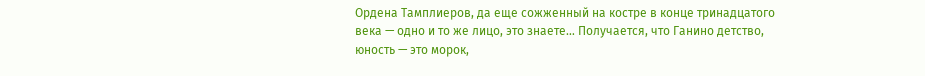Ордена Тамплиеров, да еще сожженный на костре в конце тринадцатого века — одно и то же лицо, это знаете… Получается, что Ганино детство, юность — это морок,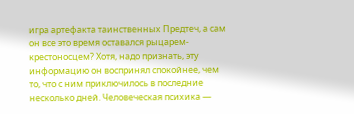игра артефакта таинственных Предтеч, а сам он все это время оставался рыцарем-крестоносцем? Хотя, надо признать, эту информацию он воспринял спокойнее, чем то, что с ним приключилось в последние несколько дней. Человеческая психика —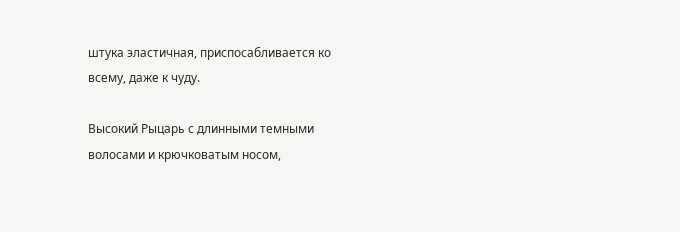штука эластичная, приспосабливается ко всему, даже к чуду.

Высокий Рыцарь с длинными темными волосами и крючковатым носом,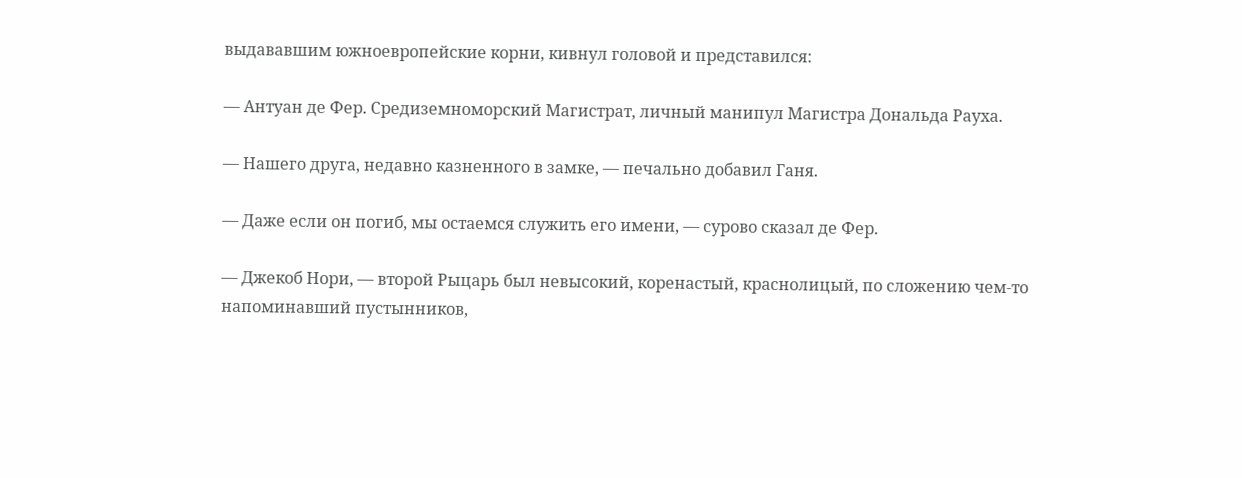выдававшим южноевропейские корни, кивнул головой и представился:

— Антуан де Фер. Средиземноморский Магистрат, личный манипул Магистра Дональда Рауха.

— Нашего друга, недавно казненного в замке, — печально добавил Ганя.

— Даже если он погиб, мы остаемся служить его имени, — сурово сказал де Фер.

— Джекоб Нори, — второй Рыцарь был невысокий, коренастый, краснолицый, по сложению чем-то напоминавший пустынников,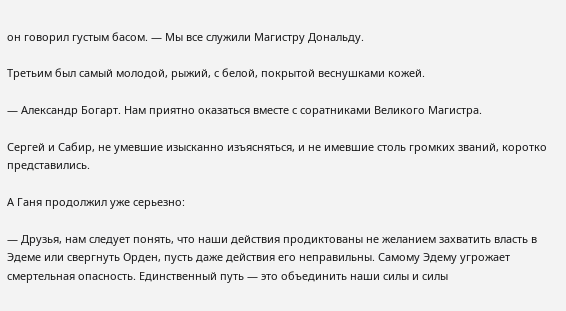он говорил густым басом. — Мы все служили Магистру Дональду.

Третьим был самый молодой, рыжий, с белой, покрытой веснушками кожей.

— Александр Богарт. Нам приятно оказаться вместе с соратниками Великого Магистра.

Сергей и Сабир, не умевшие изысканно изъясняться, и не имевшие столь громких званий, коротко представились.

А Ганя продолжил уже серьезно:

— Друзья, нам следует понять, что наши действия продиктованы не желанием захватить власть в Эдеме или свергнуть Орден, пусть даже действия его неправильны. Самому Эдему угрожает смертельная опасность. Единственный путь — это объединить наши силы и силы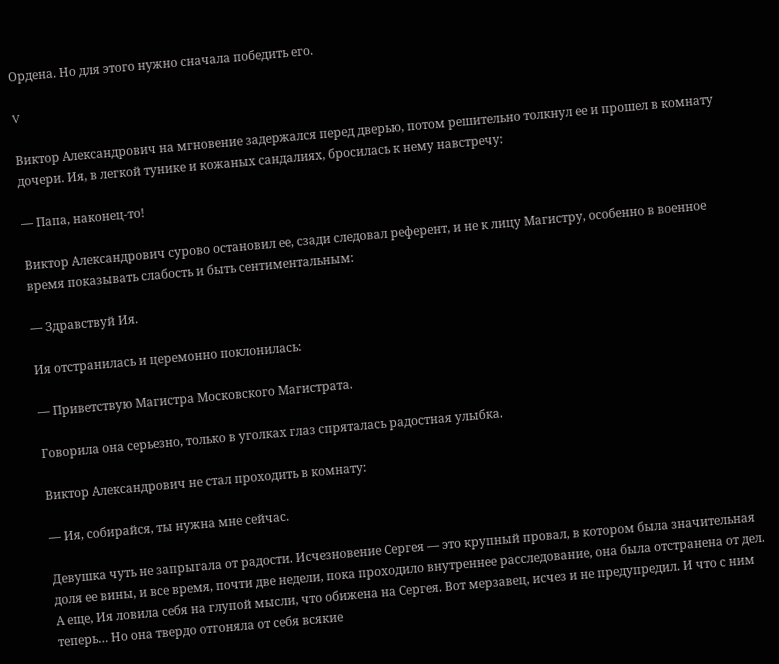Ордена. Но для этого нужно сначала победить его.

V

Виктор Александрович на мгновение задержался перед дверью, потом решительно толкнул ее и прошел в комнату дочери. Ия, в легкой тунике и кожаных сандалиях, бросилась к нему навстречу:

— Папа, наконец-то!

Виктор Александрович сурово остановил ее, сзади следовал референт, и не к лицу Магистру, особенно в военное время показывать слабость и быть сентиментальным:

— Здравствуй Ия.

Ия отстранилась и церемонно поклонилась:

— Приветствую Магистра Московского Магистрата.

Говорила она серьезно, только в уголках глаз спряталась радостная улыбка.

Виктор Александрович не стал проходить в комнату:

— Ия, собирайся, ты нужна мне сейчас.

Девушка чуть не запрыгала от радости. Исчезновение Сергея — это крупный провал, в котором была значительная доля ее вины, и все время, почти две недели, пока проходило внутреннее расследование, она была отстранена от дел. А еще, Ия ловила себя на глупой мысли, что обижена на Сергея. Вот мерзавец, исчез и не предупредил. И что с ним теперь… Но она твердо отгоняла от себя всякие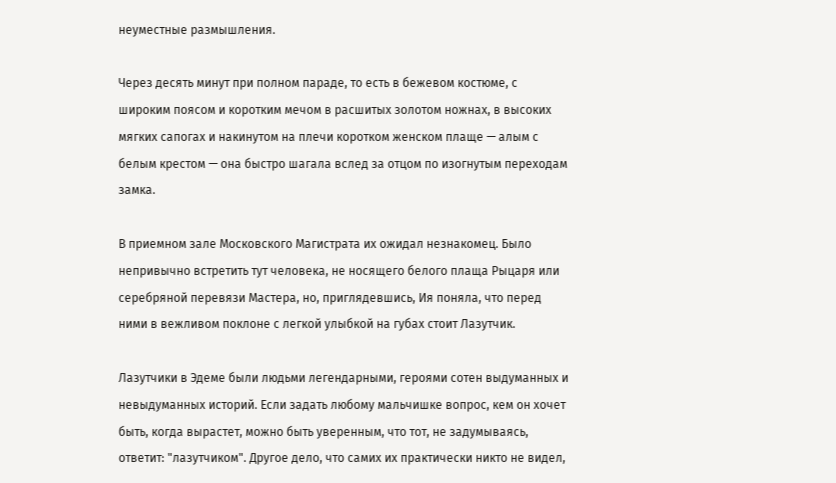неуместные размышления.

Через десять минут при полном параде, то есть в бежевом костюме, с широким поясом и коротким мечом в расшитых золотом ножнах, в высоких мягких сапогах и накинутом на плечи коротком женском плаще — алым с белым крестом — она быстро шагала вслед за отцом по изогнутым переходам замка.

В приемном зале Московского Магистрата их ожидал незнакомец. Было непривычно встретить тут человека, не носящего белого плаща Рыцаря или серебряной перевязи Мастера, но, приглядевшись, Ия поняла, что перед ними в вежливом поклоне с легкой улыбкой на губах стоит Лазутчик.

Лазутчики в Эдеме были людьми легендарными, героями сотен выдуманных и невыдуманных историй. Если задать любому мальчишке вопрос, кем он хочет быть, когда вырастет, можно быть уверенным, что тот, не задумываясь, ответит: "лазутчиком". Другое дело, что самих их практически никто не видел,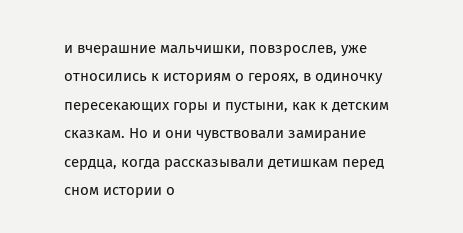и вчерашние мальчишки, повзрослев, уже относились к историям о героях, в одиночку пересекающих горы и пустыни, как к детским сказкам. Но и они чувствовали замирание сердца, когда рассказывали детишкам перед сном истории о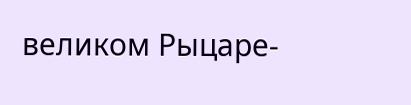великом Рыцаре-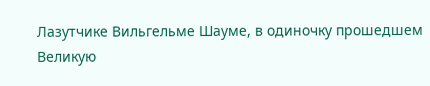Лазутчике Вильгельме Шауме, в одиночку прошедшем Великую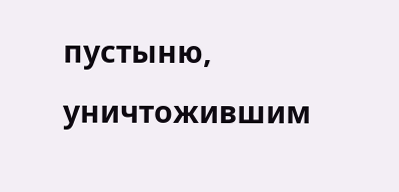пустыню, уничтожившим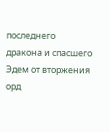последнего дракона и спасшего Эдем от вторжения орд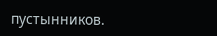пустынников.